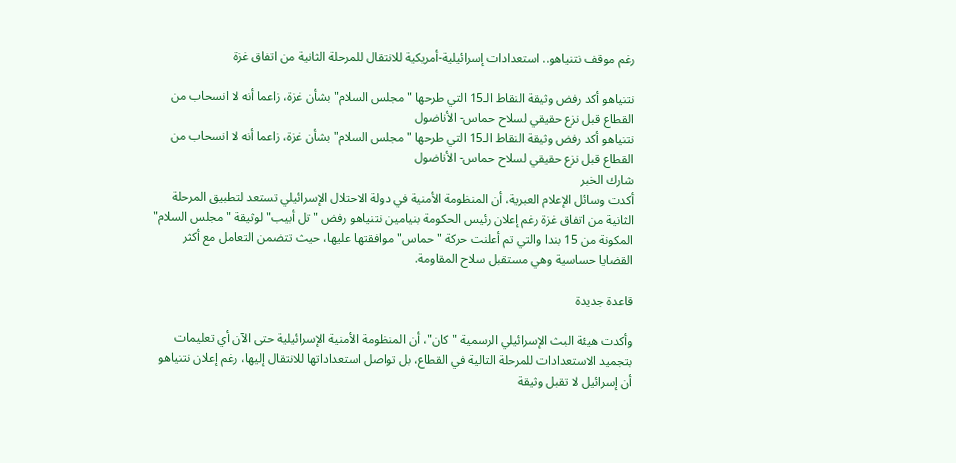رغم موقف نتنياهو.. استعدادات إسرائيلية-أمريكية للانتقال للمرحلة الثانية من اتفاق غزة

نتنياهو أكد رفض وثيقة النقاط الـ15 التي طرحها "مجلس السلام" بشأن غزة، زاعما أنه لا انسحاب من القطاع قبل نزع حقيقي لسلاح حماس- الأناضول
نتنياهو أكد رفض وثيقة النقاط الـ15 التي طرحها "مجلس السلام" بشأن غزة، زاعما أنه لا انسحاب من القطاع قبل نزع حقيقي لسلاح حماس- الأناضول
شارك الخبر
أكدت وسائل الإعلام العبرية، أن المنظومة الأمنية في دولة الاحتلال الإسرائيلي تستعد لتطبيق المرحلة الثانية من اتفاق غزة رغم إعلان رئيس الحكومة بنيامين نتنياهو رفض "تل أبيب" لوثيقة "مجلس السلام" المكونة من 15 بندا والتي تم أعلنت حركة "حماس" موافقتها عليها، حيث تتضمن التعامل مع أكثر القضايا حساسية وهي مستقبل سلاح المقاومة.

قاعدة جديدة

وأكدت هيئة البث الإسرائيلي الرسمية "كان"، أن المنظومة الأمنية الإسرائيلية حتى الآن أي تعليمات بتجميد الاستعدادات للمرحلة التالية في القطاع، بل تواصل استعداداتها للانتقال إليها، رغم إعلان نتنياهو أن إسرائيل لا تقبل وثيقة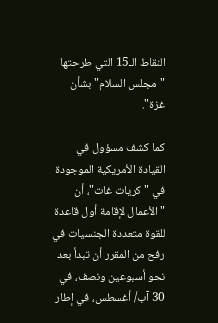النقاط الـ15 التي طرحتها "مجلس السلام" بشأن غزة".

كما كشف مسؤول في القيادة الأمريكية الموجودة في "كريات غات"، أن "الأعمال لإقامة أول قاعدة للقوة متعددة الجنسيات في رفح من المقرر أن تبدأ بعد نحو أسبوعين ونصف، في 30 آب/ أغسطس، في إطار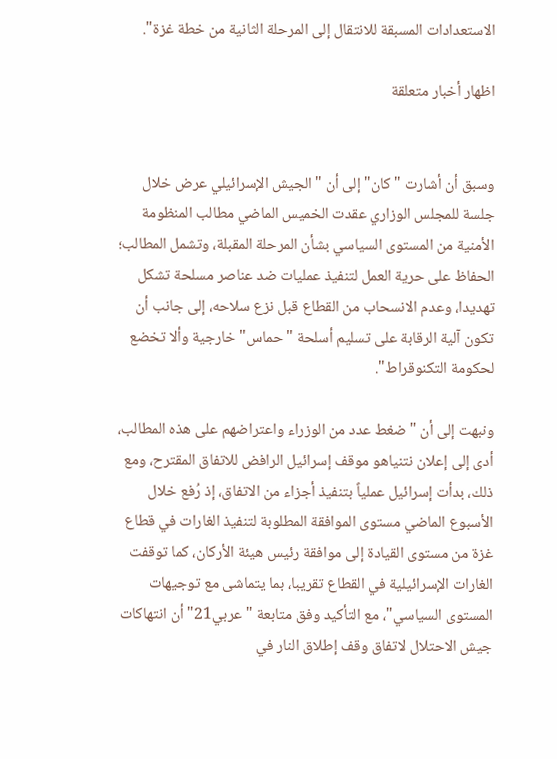الاستعدادات المسبقة للانتقال إلى المرحلة الثانية من خطة غزة".

اظهار أخبار متعلقة


وسبق أن أشارت "كان" إلى أن "الجيش الإسرائيلي عرض خلال جلسة للمجلس الوزاري عقدت الخميس الماضي مطالب المنظومة الأمنية من المستوى السياسي بشأن المرحلة المقبلة، وتشمل المطالب؛ الحفاظ على حرية العمل لتنفيذ عمليات ضد عناصر مسلحة تشكل تهديدا، وعدم الانسحاب من القطاع قبل نزع سلاحه، إلى جانب أن تكون آلية الرقابة على تسليم أسلحة "حماس" خارجية وألا تخضع لحكومة التكنوقراط".

ونبهت إلى أن "ضغط عدد من الوزراء واعتراضهم على هذه المطالب، أدى إلى إعلان نتنياهو موقف إسرائيل الرافض للاتفاق المقترح، ومع ذلك، بدأت إسرائيل عملياً بتنفيذ أجزاء من الاتفاق، إذ رُفع خلال الأسبوع الماضي مستوى الموافقة المطلوبة لتنفيذ الغارات في قطاع غزة من مستوى القيادة إلى موافقة رئيس هيئة الأركان، كما توقفت الغارات الإسرائيلية في القطاع تقريبا، بما يتماشى مع توجيهات المستوى السياسي"، مع التأكيد وفق متابعة "عربي21" أن انتهاكات جيش الاحتلال لاتفاق وقف إطلاق النار في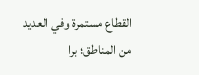القطاع مستمرة وفي العديد من المناطق؛ برا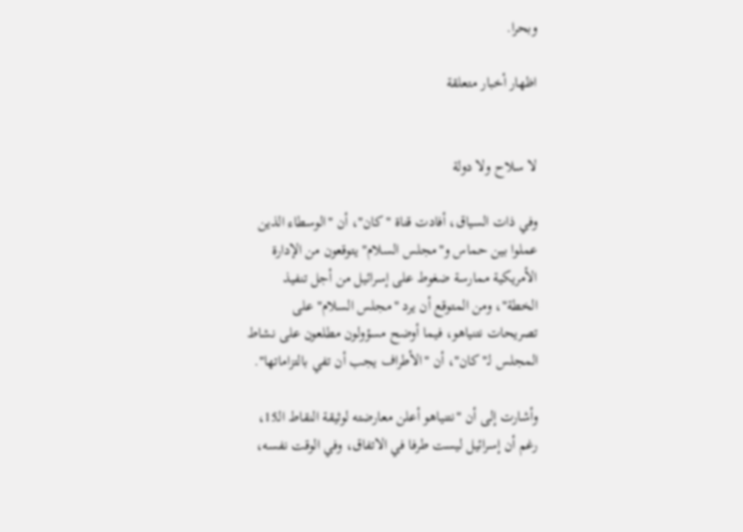وبحرا.

اظهار أخبار متعلقة


لا سلاح ولا دولة

وفي ذات السياق، أفادت قناة "كان"، أن "الوسطاء الذين عملوا بين حماس و"مجلس السلام" يتوقعون من الإدارة الأمريكية ممارسة ضغوط على إسرائيل من أجل تنفيذ الخطة"، ومن المتوقع أن يرد "مجلس السلام" على تصريحات نتنياهو، فيما أوضح مسؤولون مطلعون على نشاط المجلس لـ"كان"، أن "الأطراف يجب أن تفي بالتزاماتها".

وأشارت إلى أن "نتنياهو أعلن معارضته لوثيقة النقاط الـ15، رغم أن إسرائيل ليست طرفا في الاتفاق، وفي الوقت نفسه،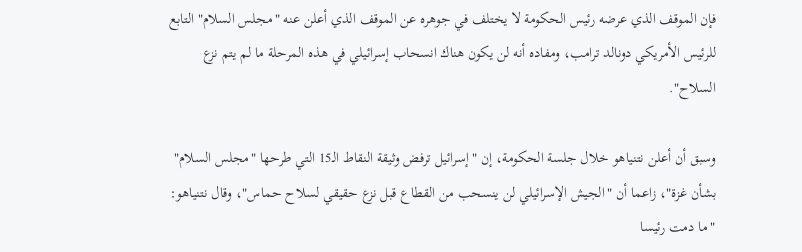فإن الموقف الذي عرضه رئيس الحكومة لا يختلف في جوهره عن الموقف الذي أعلن عنه "مجلس السلام" التابع للرئيس الأمريكي دونالد ترامب، ومفاده أنه لن يكون هناك انسحاب إسرائيلي في هذه المرحلة ما لم يتم نزع السلاح".

وسبق أن أعلن نتنياهو خلال جلسة الحكومة، إن "إسرائيل ترفض وثيقة النقاط الـ15 التي طرحها "مجلس السلام" بشأن غزة"، زاعما أن "الجيش الإسرائيلي لن ينسحب من القطاع قبل نزع حقيقي لسلاح حماس"، وقال نتنياهو: "ما دمت رئيسا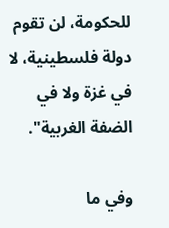للحكومة، لن تقوم دولة فلسطينية، لا في غزة ولا في الضفة الغربية".

وفي ما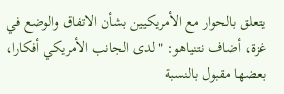يتعلق بالحوار مع الأمريكيين بشأن الاتفاق والوضع في غزة، أضاف نتنياهو: "لدى الجانب الأمريكي أفكارا، بعضها مقبول بالنسبة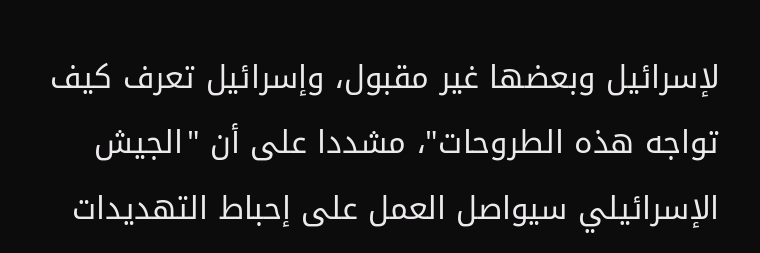لإسرائيل وبعضها غير مقبول، وإسرائيل تعرف كيف تواجه هذه الطروحات"، مشددا على أن "الجيش الإسرائيلي سيواصل العمل على إحباط التهديدات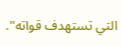التي تستهدف قواته".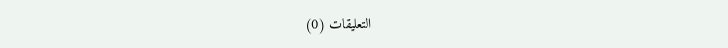التعليقات (0)